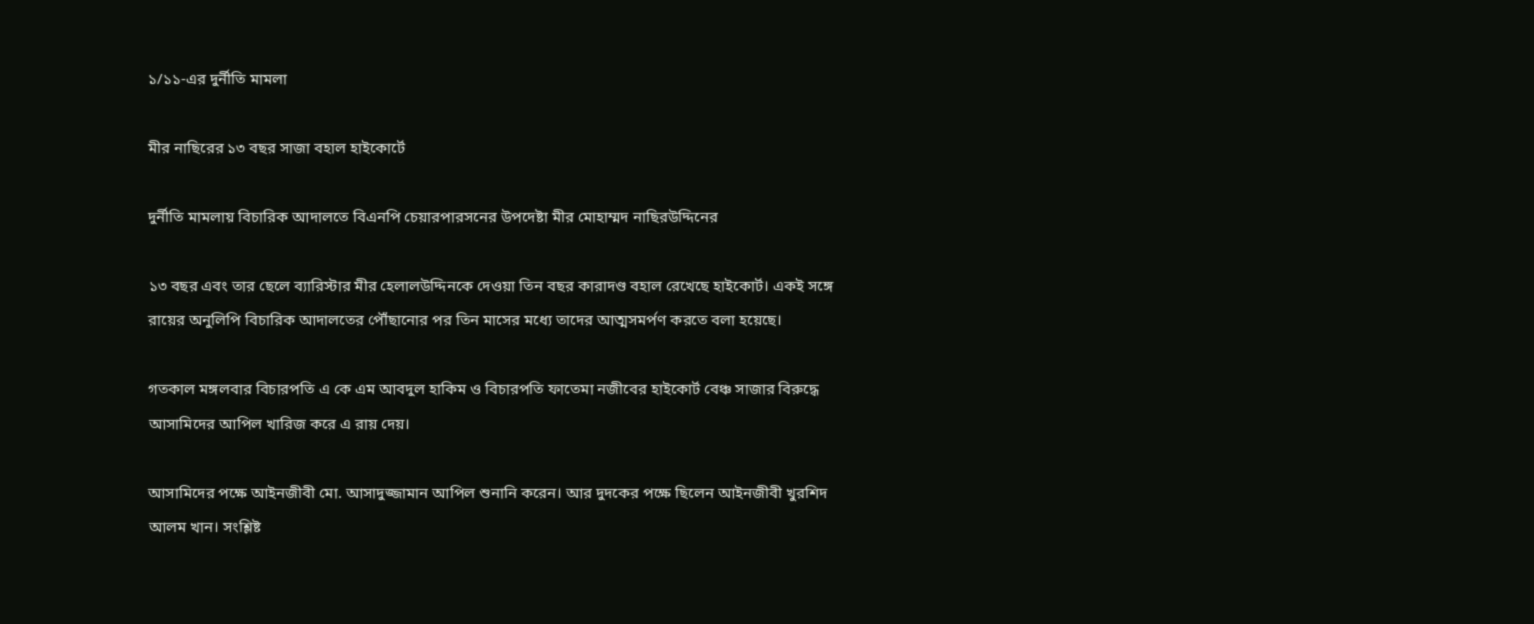১/১১-এর দুর্নীতি মামলা

মীর নাছিরের ১৩ বছর সাজা বহাল হাইকোর্টে

দুর্নীতি মামলায় বিচারিক আদালতে বিএনপি চেয়ারপারসনের উপদেষ্টা মীর মোহাম্মদ নাছিরউদ্দিনের

১৩ বছর এবং তার ছেলে ব্যারিস্টার মীর হেলালউদ্দিনকে দেওয়া তিন বছর কারাদণ্ড বহাল রেখেছে হাইকোর্ট। একই সঙ্গে রায়ের অনুলিপি বিচারিক আদালতের পৌঁছানোর পর তিন মাসের মধ্যে তাদের আত্মসমর্পণ করতে বলা হয়েছে।

গতকাল মঙ্গলবার বিচারপতি এ কে এম আবদুল হাকিম ও বিচারপতি ফাতেমা নজীবের হাইকোর্ট বেঞ্চ সাজার বিরুদ্ধে আসামিদের আপিল খারিজ করে এ রায় দেয়।

আসামিদের পক্ষে আইনজীবী মো. আসাদুজ্জামান আপিল শুনানি করেন। আর দুদকের পক্ষে ছিলেন আইনজীবী খুরশিদ আলম খান। সংশ্লিষ্ট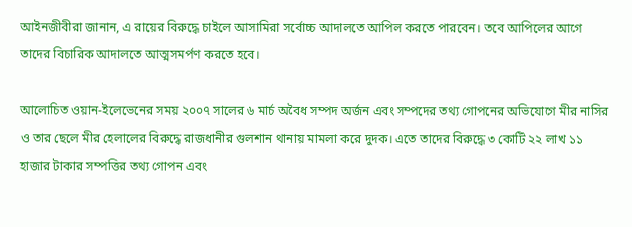আইনজীবীরা জানান, এ রায়ের বিরুদ্ধে চাইলে আসামিরা সর্বোচ্চ আদালতে আপিল করতে পারবেন। তবে আপিলের আগে তাদের বিচারিক আদালতে আত্মসমর্পণ করতে হবে।

আলোচিত ওয়ান-ইলেভেনের সময় ২০০৭ সালের ৬ মার্চ অবৈধ সম্পদ অর্জন এবং সম্পদের তথ্য গোপনের অভিযোগে মীর নাসির ও তার ছেলে মীর হেলালের বিরুদ্ধে রাজধানীর গুলশান থানায় মামলা করে দুদক। এতে তাদের বিরুদ্ধে ৩ কোটি ২২ লাখ ১১ হাজার টাকার সম্পত্তির তথ্য গোপন এবং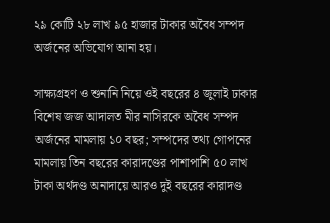২৯ কোটি ২৮ লাখ ৯৫ হাজার টাকার অবৈধ সম্পদ অর্জনের অভিযোগ আনা হয়।

সাক্ষ্যগ্রহণ ও শুনানি নিয়ে ওই বছরের ৪ জুলাই ঢাকার বিশেষ জজ আদালত মীর নাসিরকে অবৈধ সম্পদ অর্জনের মামলায় ১০ বছর; সম্পদের তথ্য গোপনের মামলায় তিন বছরের কারাদণ্ডের পাশাপাশি ৫০ লাখ টাকা অর্থদণ্ড অনাদায়ে আরও দুই বছরের কারাদণ্ড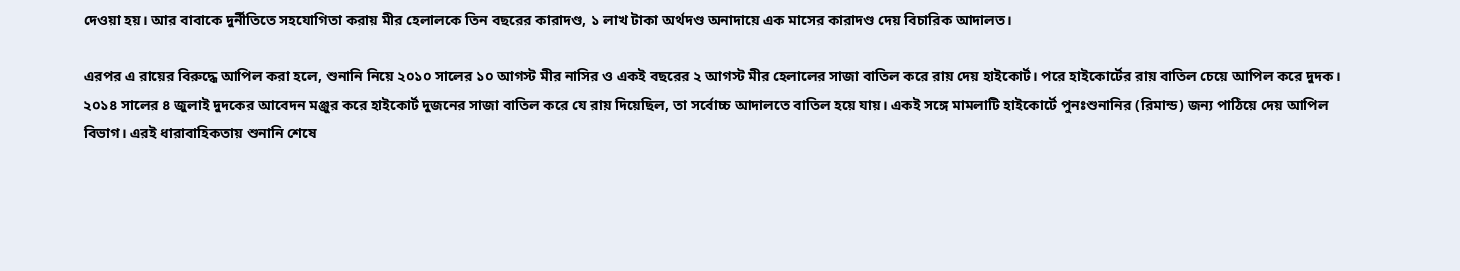দেওয়া হয়। আর বাবাকে দুর্নীতিতে সহযোগিতা করায় মীর হেলালকে তিন বছরের কারাদণ্ড, ১ লাখ টাকা অর্থদণ্ড অনাদায়ে এক মাসের কারাদণ্ড দেয় বিচারিক আদালত।

এরপর এ রায়ের বিরুদ্ধে আপিল করা হলে, শুনানি নিয়ে ২০১০ সালের ১০ আগস্ট মীর নাসির ও একই বছরের ২ আগস্ট মীর হেলালের সাজা বাতিল করে রায় দেয় হাইকোর্ট। পরে হাইকোর্টের রায় বাতিল চেয়ে আপিল করে দুদক। ২০১৪ সালের ৪ জুলাই দুদকের আবেদন মঞ্জুর করে হাইকোর্ট দুজনের সাজা বাতিল করে যে রায় দিয়েছিল, তা সর্বোচ্চ আদালতে বাতিল হয়ে যায়। একই সঙ্গে মামলাটি হাইকোর্টে পুনঃশুনানির (রিমান্ড) জন্য পাঠিয়ে দেয় আপিল বিভাগ। এরই ধারাবাহিকতায় শুনানি শেষে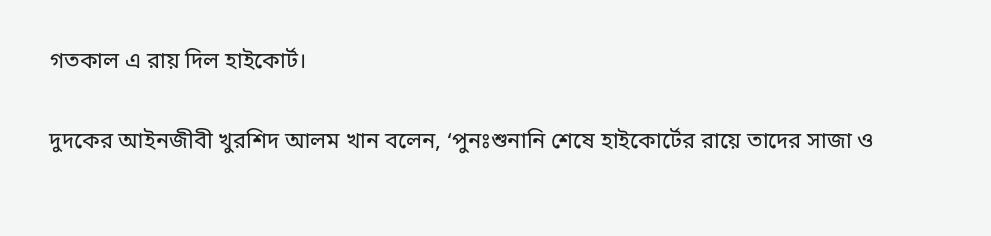গতকাল এ রায় দিল হাইকোর্ট।

দুদকের আইনজীবী খুরশিদ আলম খান বলেন, ‘পুনঃশুনানি শেষে হাইকোর্টের রায়ে তাদের সাজা ও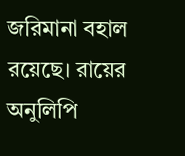জরিমানা বহাল রয়েছে। রায়ের অনুলিপি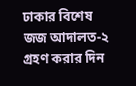ঢাকার বিশেষ জজ আদালত-২ গ্রহণ করার দিন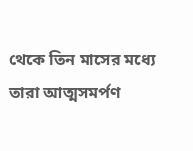থেকে তিন মাসের মধ্যে তারা আত্মসমর্পণ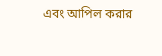এবং আপিল করার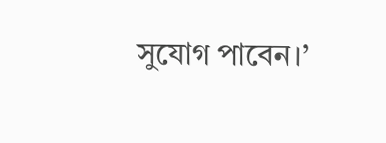সুযোগ পাবেন।’